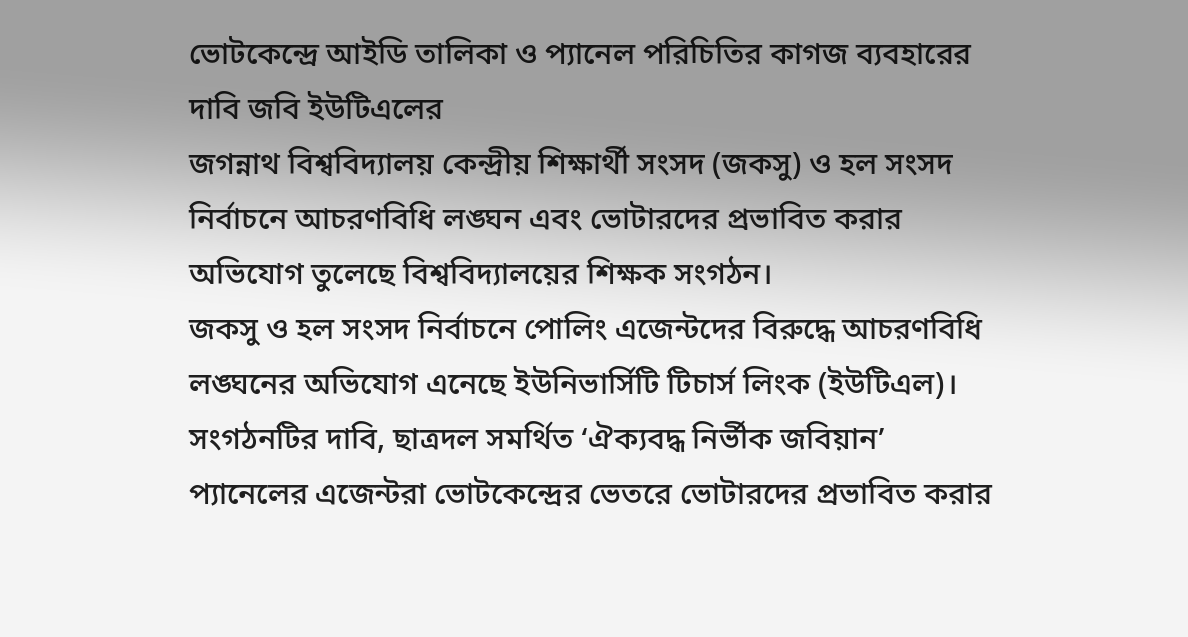ভোটকেন্দ্রে আইডি তালিকা ও প্যানেল পরিচিতির কাগজ ব্যবহারের দাবি জবি ইউটিএলের
জগন্নাথ বিশ্ববিদ্যালয় কেন্দ্রীয় শিক্ষার্থী সংসদ (জকসু) ও হল সংসদ নির্বাচনে আচরণবিধি লঙ্ঘন এবং ভোটারদের প্রভাবিত করার অভিযোগ তুলেছে বিশ্ববিদ্যালয়ের শিক্ষক সংগঠন।
জকসু ও হল সংসদ নির্বাচনে পোলিং এজেন্টদের বিরুদ্ধে আচরণবিধি লঙ্ঘনের অভিযোগ এনেছে ইউনিভার্সিটি টিচার্স লিংক (ইউটিএল)। সংগঠনটির দাবি, ছাত্রদল সমর্থিত ‘ঐক্যবদ্ধ নির্ভীক জবিয়ান’ প্যানেলের এজেন্টরা ভোটকেন্দ্রের ভেতরে ভোটারদের প্রভাবিত করার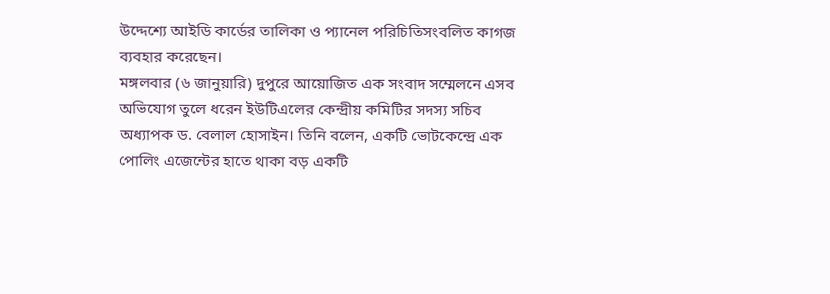উদ্দেশ্যে আইডি কার্ডের তালিকা ও প্যানেল পরিচিতিসংবলিত কাগজ ব্যবহার করেছেন।
মঙ্গলবার (৬ জানুয়ারি) দুপুরে আয়োজিত এক সংবাদ সম্মেলনে এসব অভিযোগ তুলে ধরেন ইউটিএলের কেন্দ্রীয় কমিটির সদস্য সচিব অধ্যাপক ড. বেলাল হোসাইন। তিনি বলেন, একটি ভোটকেন্দ্রে এক পোলিং এজেন্টের হাতে থাকা বড় একটি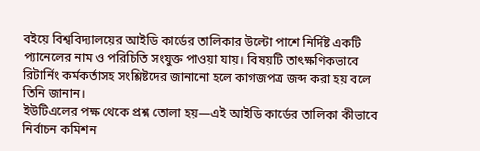বইয়ে বিশ্ববিদ্যালয়ের আইডি কার্ডের তালিকার উল্টো পাশে নির্দিষ্ট একটি প্যানেলের নাম ও পরিচিতি সংযুক্ত পাওয়া যায়। বিষয়টি তাৎক্ষণিকভাবে রিটার্নিং কর্মকর্তাসহ সংশ্লিষ্টদের জানানো হলে কাগজপত্র জব্দ করা হয় বলে তিনি জানান।
ইউটিএলের পক্ষ থেকে প্রশ্ন তোলা হয়—এই আইডি কার্ডের তালিকা কীভাবে নির্বাচন কমিশন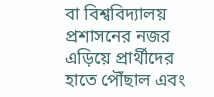বা বিশ্ববিদ্যালয় প্রশাসনের নজর এড়িয়ে প্রার্থীদের হাতে পৌঁছাল এবং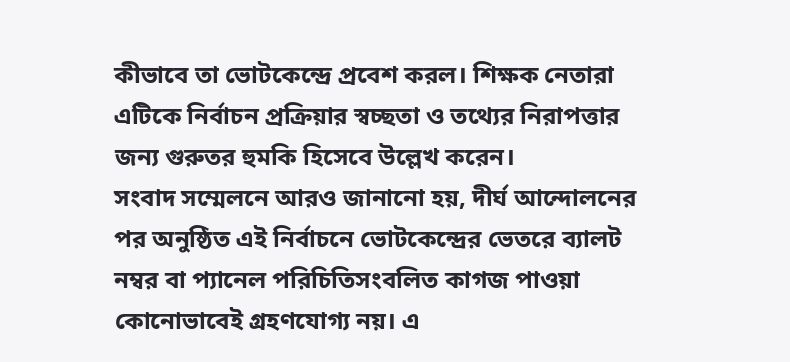কীভাবে তা ভোটকেন্দ্রে প্রবেশ করল। শিক্ষক নেতারা এটিকে নির্বাচন প্রক্রিয়ার স্বচ্ছতা ও তথ্যের নিরাপত্তার জন্য গুরুতর হুমকি হিসেবে উল্লেখ করেন।
সংবাদ সম্মেলনে আরও জানানো হয়, দীর্ঘ আন্দোলনের পর অনুষ্ঠিত এই নির্বাচনে ভোটকেন্দ্রের ভেতরে ব্যালট নম্বর বা প্যানেল পরিচিতিসংবলিত কাগজ পাওয়া কোনোভাবেই গ্রহণযোগ্য নয়। এ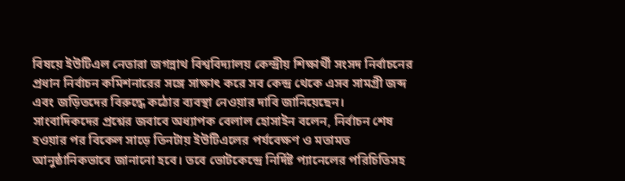বিষয়ে ইউটিএল নেতারা জগন্নাথ বিশ্ববিদ্যালয় কেন্দ্রীয় শিক্ষার্থী সংসদ নির্বাচনের প্রধান নির্বাচন কমিশনারের সঙ্গে সাক্ষাৎ করে সব কেন্দ্র থেকে এসব সামগ্রী জব্দ এবং জড়িতদের বিরুদ্ধে কঠোর ব্যবস্থা নেওয়ার দাবি জানিয়েছেন।
সাংবাদিকদের প্রশ্নের জবাবে অধ্যাপক বেলাল হোসাইন বলেন, নির্বাচন শেষ হওয়ার পর বিকেল সাড়ে তিনটায় ইউটিএলের পর্যবেক্ষণ ও মতামত আনুষ্ঠানিকভাবে জানানো হবে। তবে ভোটকেন্দ্রে নির্দিষ্ট প্যানেলের পরিচিতিসহ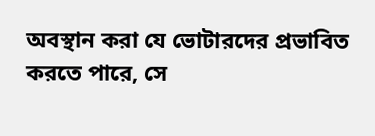অবস্থান করা যে ভোটারদের প্রভাবিত করতে পারে, সে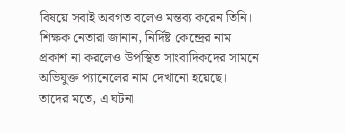বিষয়ে সবাই অবগত বলেও মন্তব্য করেন তিনি।
শিক্ষক নেতারা জানান, নির্দিষ্ট কেন্দ্রের নাম প্রকাশ না করলেও উপস্থিত সাংবাদিকদের সামনে অভিযুক্ত প্যানেলের নাম দেখানো হয়েছে। তাদের মতে, এ ঘটনা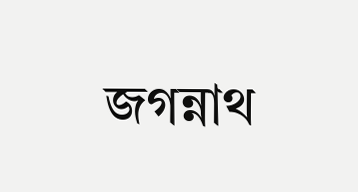জগন্নাথ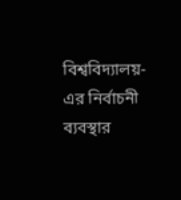বিশ্ববিদ্যালয়-এর নির্বাচনী ব্যবস্থার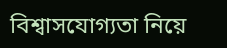বিশ্বাসযোগ্যতা নিয়ে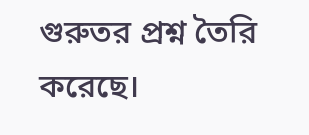গুরুতর প্রশ্ন তৈরি করেছে।